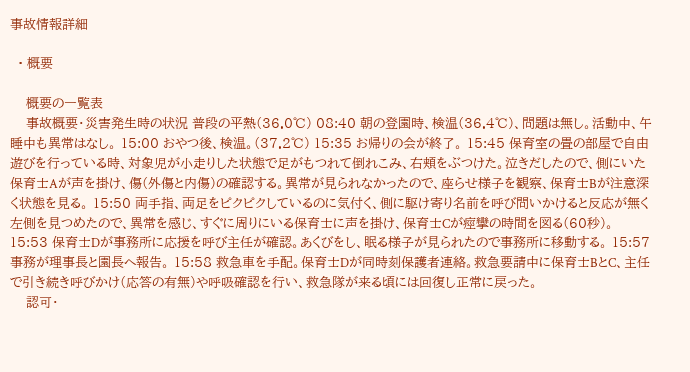事故情報詳細

  • 概要

    概要の一覧表
    事故概要・災害発生時の状況 普段の平熱(36.0℃) 08:40 朝の登園時、検温(36.4℃)、問題は無し。活動中、午睡中も異常はなし。 15:00 おやつ後、検温。(37.2℃) 15:35 お帰りの会が終了。 15:45 保育室の畳の部屋で自由遊びを行っている時、対象児が小走りした状態で足がもつれて倒れこみ、右頬をぶつけた。泣きだしたので、側にいた保育士Aが声を掛け、傷(外傷と内傷)の確認する。異常が見られなかったので、座らせ様子を観察、保育士Bが注意深く状態を見る。 15:50 両手指、両足をピクピクしているのに気付く、側に駆け寄り名前を呼び問いかけると反応が無く左側を見つめたので、異常を感じ、すぐに周りにいる保育士に声を掛け、保育士Cが痙攣の時間を図る(60秒)。 15:53 保育士Dが事務所に応援を呼び主任が確認。あくびをし、眠る様子が見られたので事務所に移動する。 15:57 事務が理事長と園長へ報告。 15:58 救急車を手配。保育士Dが同時刻保護者連絡。救急要請中に保育士BとC、主任で引き続き呼びかけ(応答の有無)や呼吸確認を行い、救急隊が来る頃には回復し正常に戻った。
    認可・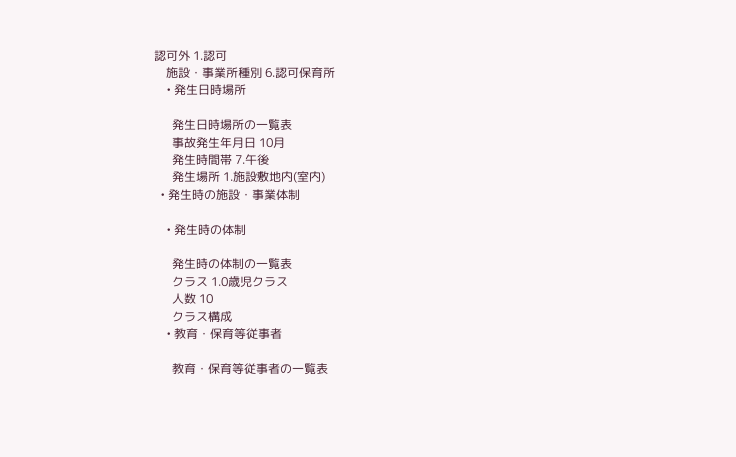認可外 1.認可
    施設・事業所種別 6.認可保育所
    • 発生日時場所

      発生日時場所の一覧表
      事故発生年月日 10月
      発生時間帯 7.午後
      発生場所 1.施設敷地内(室内)
  • 発生時の施設・事業体制

    • 発生時の体制

      発生時の体制の一覧表
      クラス 1.0歳児クラス
      人数 10
      クラス構成
    • 教育・保育等従事者

      教育・保育等従事者の一覧表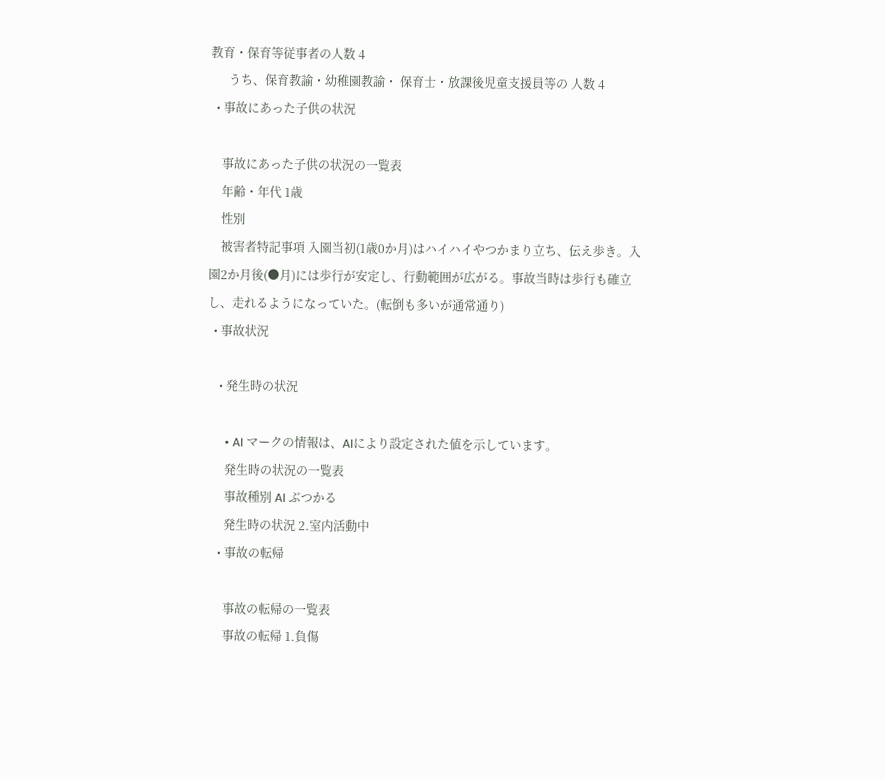教育・保育等従事者の人数 4
      うち、保育教諭・幼稚園教諭・ 保育士・放課後児童支援員等の 人数 4
  • 事故にあった子供の状況

    事故にあった子供の状況の一覧表
    年齢・年代 1歳
    性別
    被害者特記事項 入園当初(1歳0か月)はハイハイやつかまり立ち、伝え歩き。入園2か月後(●月)には歩行が安定し、行動範囲が広がる。事故当時は歩行も確立し、走れるようになっていた。(転倒も多いが通常通り)
  • 事故状況

    • 発生時の状況

      • AI マークの情報は、AIにより設定された値を示しています。
      発生時の状況の一覧表
      事故種別 AI ぶつかる
      発生時の状況 2.室内活動中
    • 事故の転帰

      事故の転帰の一覧表
      事故の転帰 1.負傷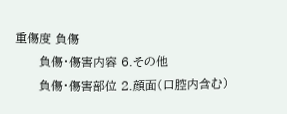重傷度 負傷
      負傷・傷害内容 6.その他
      負傷・傷害部位 2.顔面(口腔内含む)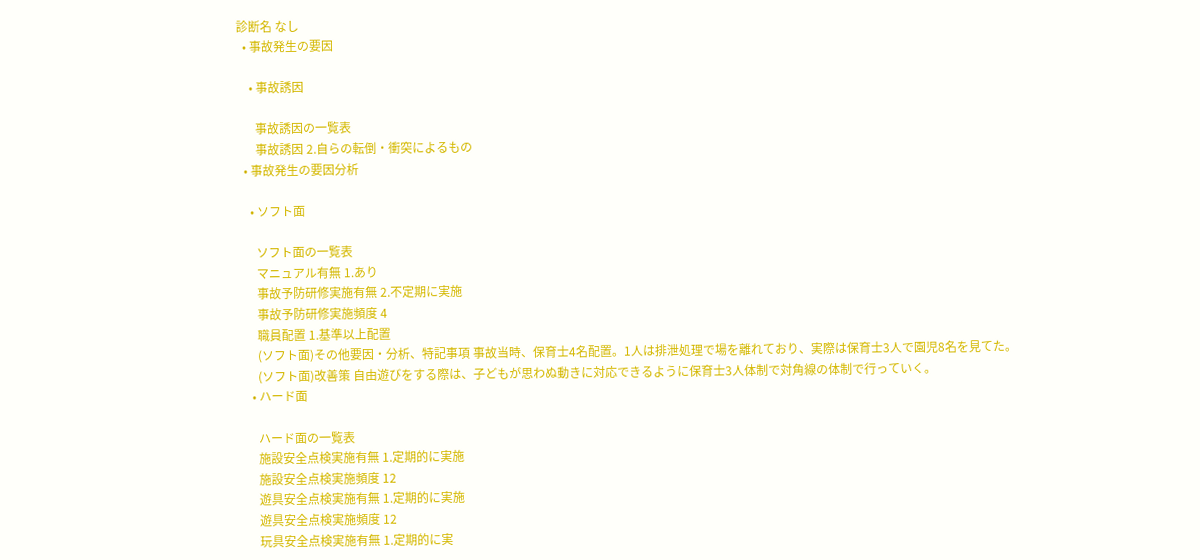診断名 なし
  • 事故発生の要因

    • 事故誘因

      事故誘因の一覧表
      事故誘因 2.自らの転倒・衝突によるもの
  • 事故発生の要因分析

    • ソフト面

      ソフト面の一覧表
      マニュアル有無 1.あり
      事故予防研修実施有無 2.不定期に実施
      事故予防研修実施頻度 4
      職員配置 1.基準以上配置
      (ソフト面)その他要因・分析、特記事項 事故当時、保育士4名配置。1人は排泄処理で場を離れており、実際は保育士3人で園児8名を見てた。
      (ソフト面)改善策 自由遊びをする際は、子どもが思わぬ動きに対応できるように保育士3人体制で対角線の体制で行っていく。
    • ハード面

      ハード面の一覧表
      施設安全点検実施有無 1.定期的に実施
      施設安全点検実施頻度 12
      遊具安全点検実施有無 1.定期的に実施
      遊具安全点検実施頻度 12
      玩具安全点検実施有無 1.定期的に実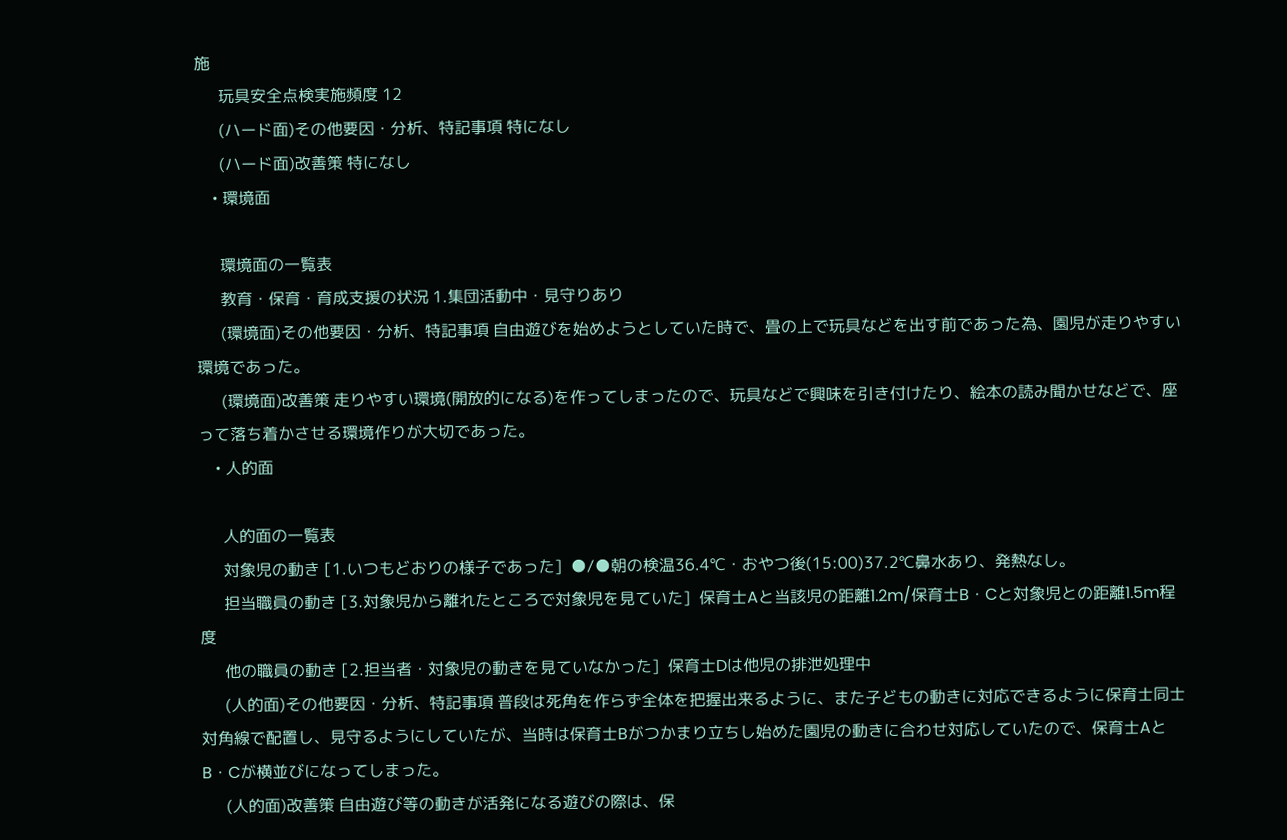施
      玩具安全点検実施頻度 12
      (ハード面)その他要因・分析、特記事項 特になし
      (ハード面)改善策 特になし
    • 環境面

      環境面の一覧表
      教育・保育・育成支援の状況 1.集団活動中・見守りあり
      (環境面)その他要因・分析、特記事項 自由遊びを始めようとしていた時で、畳の上で玩具などを出す前であった為、園児が走りやすい環境であった。
      (環境面)改善策 走りやすい環境(開放的になる)を作ってしまったので、玩具などで興味を引き付けたり、絵本の読み聞かせなどで、座って落ち着かさせる環境作りが大切であった。
    • 人的面

      人的面の一覧表
      対象児の動き [1.いつもどおりの様子であった]  ●/●朝の検温36.4℃・おやつ後(15:00)37.2℃鼻水あり、発熱なし。
      担当職員の動き [3.対象児から離れたところで対象児を見ていた]  保育士Aと当該児の距離1.2m/保育士B・Cと対象児との距離1.5m程度
      他の職員の動き [2.担当者・対象児の動きを見ていなかった]  保育士Dは他児の排泄処理中
      (人的面)その他要因・分析、特記事項 普段は死角を作らず全体を把握出来るように、また子どもの動きに対応できるように保育士同士対角線で配置し、見守るようにしていたが、当時は保育士Bがつかまり立ちし始めた園児の動きに合わせ対応していたので、保育士AとB・Cが横並びになってしまった。
      (人的面)改善策 自由遊び等の動きが活発になる遊びの際は、保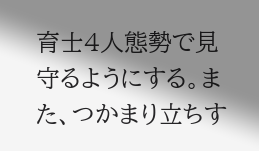育士4人態勢で見守るようにする。また、つかまり立ちす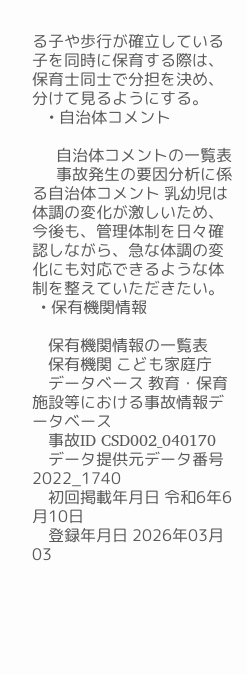る子や歩行が確立している子を同時に保育する際は、保育士同士で分担を決め、分けて見るようにする。
    • 自治体コメント

      自治体コメントの一覧表
      事故発生の要因分析に係る自治体コメント 乳幼児は体調の変化が激しいため、今後も、管理体制を日々確認しながら、急な体調の変化にも対応できるような体制を整えていただきたい。
  • 保有機関情報

    保有機関情報の一覧表
    保有機関 こども家庭庁
    データベース 教育・保育施設等における事故情報データベース
    事故ID CSD002_040170
    データ提供元データ番号 2022_1740
    初回掲載年月日 令和6年6月10日
    登録年月日 2026年03月03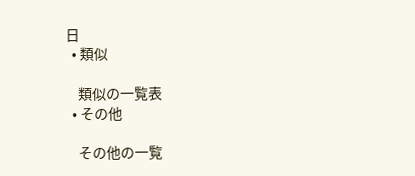日
  • 類似

    類似の一覧表
  • その他

    その他の一覧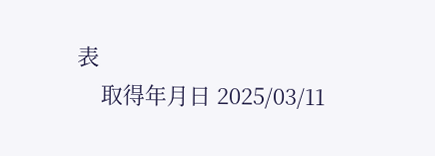表
    取得年月日 2025/03/11